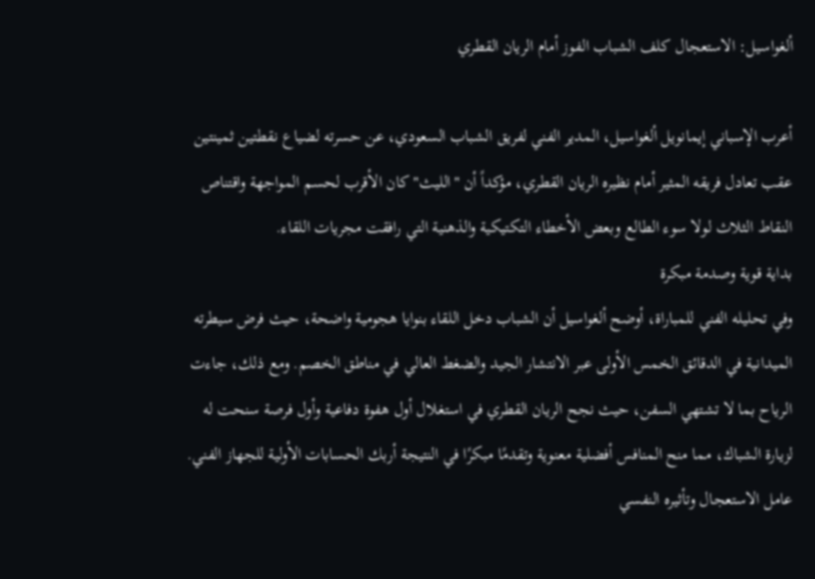ألغواسيل: الاستعجال كلف الشباب الفوز أمام الريان القطري

أعرب الإسباني إيمانويل ألغواسيل، المدير الفني لفريق الشباب السعودي، عن حسرته لضياع نقطتين ثمينتين عقب تعادل فريقه المثير أمام نظيره الريان القطري، مؤكداً أن "الليث" كان الأقرب لحسم المواجهة واقتناص النقاط الثلاث لولا سوء الطالع وبعض الأخطاء التكتيكية والذهنية التي رافقت مجريات اللقاء.
بداية قوية وصدمة مبكرة
وفي تحليله الفني للمباراة، أوضح ألغواسيل أن الشباب دخل اللقاء بنوايا هجومية واضحة، حيث فرض سيطرته الميدانية في الدقائق الخمس الأولى عبر الانتشار الجيد والضغط العالي في مناطق الخصم. ومع ذلك، جاءت الرياح بما لا تشتهي السفن، حيث نجح الريان القطري في استغلال أول هفوة دفاعية وأول فرصة سنحت له لزيارة الشباك، مما منح المنافس أفضلية معنوية وتقدمًا مبكرًا في النتيجة أربك الحسابات الأولية للجهاز الفني.
عامل الاستعجال وتأثيره النفسي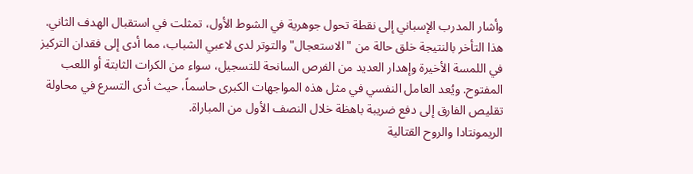وأشار المدرب الإسباني إلى نقطة تحول جوهرية في الشوط الأول، تمثلت في استقبال الهدف الثاني. هذا التأخر بالنتيجة خلق حالة من "الاستعجال" والتوتر لدى لاعبي الشباب، مما أدى إلى فقدان التركيز في اللمسة الأخيرة وإهدار العديد من الفرص السانحة للتسجيل، سواء من الكرات الثابتة أو اللعب المفتوح. ويُعد العامل النفسي في مثل هذه المواجهات الكبرى حاسماً، حيث أدى التسرع في محاولة تقليص الفارق إلى دفع ضريبة باهظة خلال النصف الأول من المباراة.
الريمونتادا والروح القتالية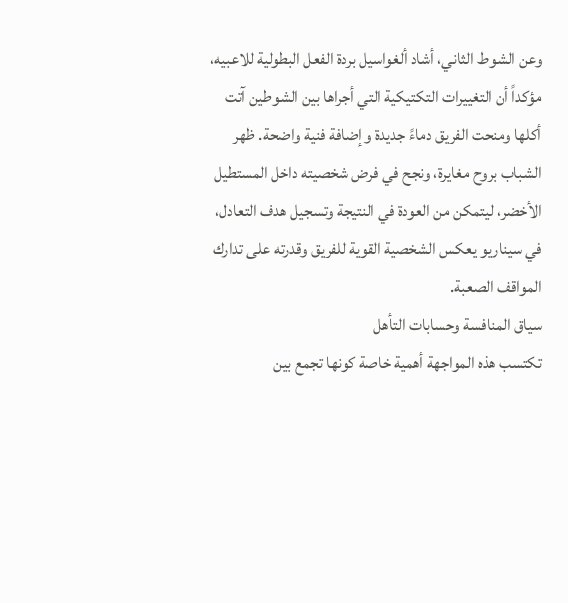وعن الشوط الثاني، أشاد ألغواسيل بردة الفعل البطولية للاعبيه، مؤكداً أن التغييرات التكتيكية التي أجراها بين الشوطين آتت أكلها ومنحت الفريق دماءً جديدة وإضافة فنية واضحة. ظهر الشباب بروح مغايرة، ونجح في فرض شخصيته داخل المستطيل الأخضر، ليتمكن من العودة في النتيجة وتسجيل هدف التعادل، في سيناريو يعكس الشخصية القوية للفريق وقدرته على تدارك المواقف الصعبة.
سياق المنافسة وحسابات التأهل
تكتسب هذه المواجهة أهمية خاصة كونها تجمع بين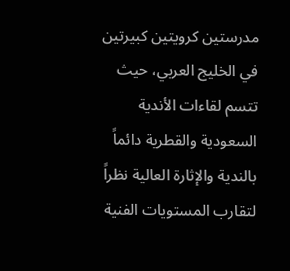مدرستين كرويتين كبيرتين في الخليج العربي، حيث تتسم لقاءات الأندية السعودية والقطرية دائماً بالندية والإثارة العالية نظراً لتقارب المستويات الفنية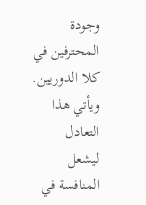وجودة المحترفين في كلا الدوريين. ويأتي هذا التعادل ليشعل المنافسة في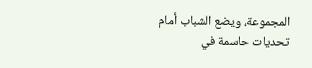المجموعة، ويضع الشباب أمام تحديات حاسمة في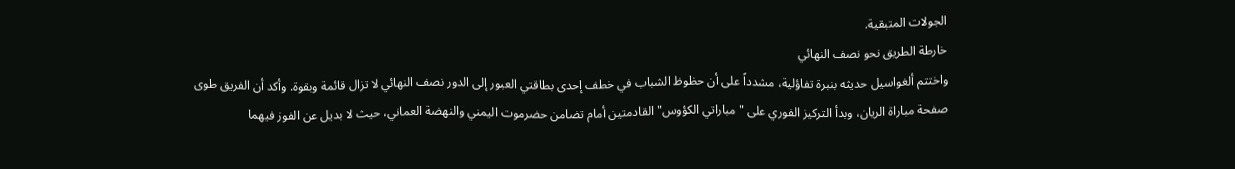الجولات المتبقية.
خارطة الطريق نحو نصف النهائي
واختتم ألغواسيل حديثه بنبرة تفاؤلية، مشدداً على أن حظوظ الشباب في خطف إحدى بطاقتي العبور إلى الدور نصف النهائي لا تزال قائمة وبقوة. وأكد أن الفريق طوى صفحة مباراة الريان، وبدأ التركيز الفوري على "مباراتي الكؤوس" القادمتين أمام تضامن حضرموت اليمني والنهضة العماني، حيث لا بديل عن الفوز فيهما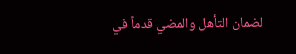لضمان التأهل والمضي قدماً في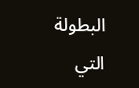البطولة التي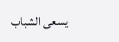يسعى الشباب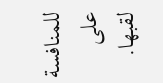للمنافسة على لقبها.